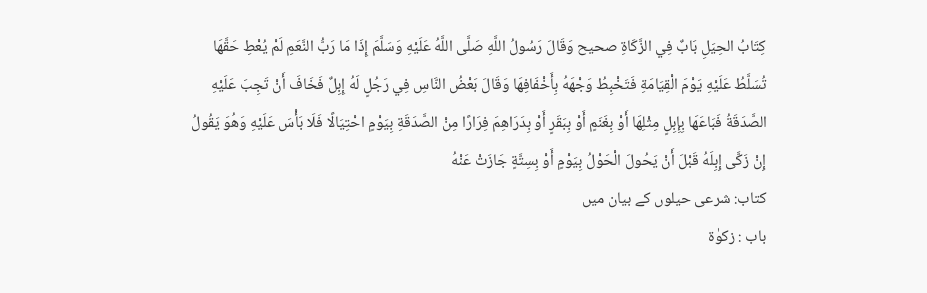كِتَابُ الحِيَلِ بَابٌ فِي الزَّكَاةِ صحيح وَقَالَ رَسُولُ اللَّهِ صَلَّى اللَّهُ عَلَيْهِ وَسَلَّمَ إِذَا مَا رَبُّ النَّعَمِ لَمْ يُعْطِ حَقَّهَا تُسَلَّطُ عَلَيْهِ يَوْمَ الْقِيَامَةِ فَتَخْبِطُ وَجْهَهُ بِأَخْفَافِهَا وَقَالَ بَعْضُ النَّاسِ فِي رَجُلٍ لَهُ إِبِلٌ فَخَافَ أَنْ تَجِبَ عَلَيْهِ الصَّدَقَةُ فَبَاعَهَا بِإِبِلٍ مِثْلِهَا أَوْ بِغَنَمٍ أَوْ بِبَقَرٍ أَوْ بِدَرَاهِمَ فِرَارًا مِنْ الصَّدَقَةِ بِيَوْمٍ احْتِيَالًا فَلَا بَأْسَ عَلَيْهِ وَهُوَ يَقُولُ إِنْ زَكَّى إِبِلَهُ قَبْلَ أَنْ يَحُولَ الْحَوْلُ بِيَوْمٍ أَوْ بِسِتَّةٍ جَازَتْ عَنْهُ
کتاب: شرعی حیلوں کے بیان میں
باب : زکوٰۃ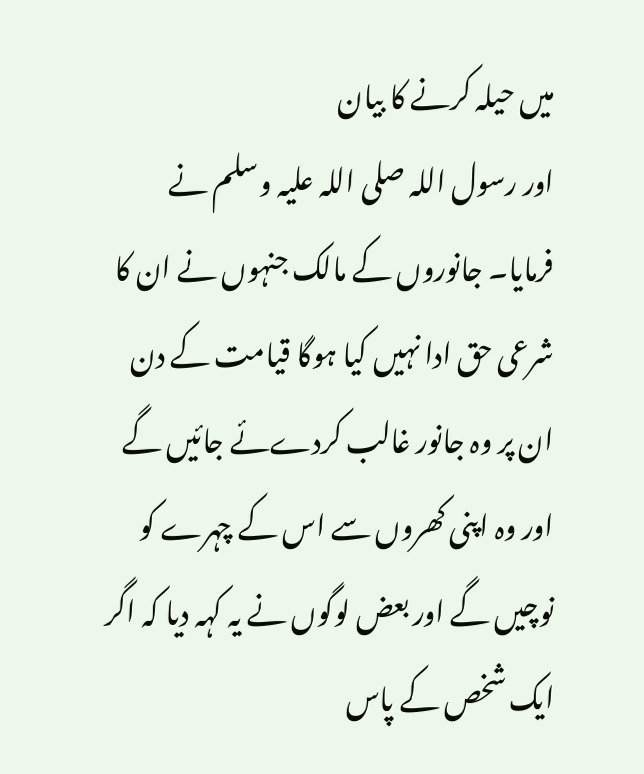میں حیلہ کرنے کا بیان
اور رسول اللہ صلی اللہ علیہ وسلم نے فرمایا۔ جانوروں کے مالک جنہوں نے ان کا شرعی حق ادا نہیں کیا ہوگا قیامت کے دن ان پر وہ جانور غالب کردےئے جائیں گے اور وہ اپنی کھروں سے اس کے چہرے کو نوچیں گے اور بعض لوگوں نے یہ کہہ دیا کہ اگر ایک شخص کے پاس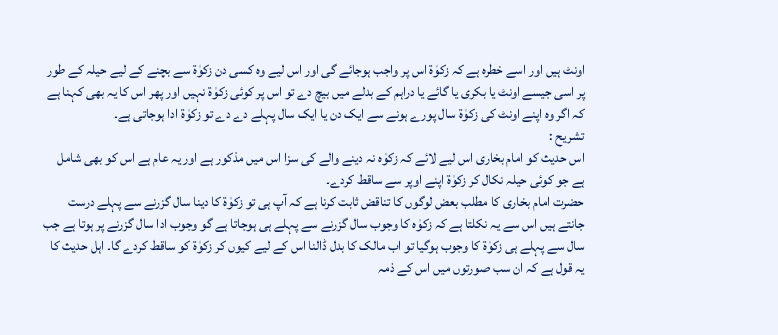اونٹ ہیں اور اسے خطرہ ہے کہ زکوٰۃ اس پر واجب ہوجائے گی اور اس لیے وہ کسی دن زکوٰۃ سے بچنے کے لیے حیلہ کے طور پر اسی جیسے اونٹ یا بکری یا گائے یا دراہم کے بدلے میں بیچ دے تو اس پر کوئی زکوٰۃ نہیں اور پھر اس کا یہ بھی کہنا ہے کہ اگر وہ اپنے اونٹ کی زکوٰۃ سال پورے ہونے سے ایک دن یا ایک سال پہلے دے دے تو زکوٰۃ ادا ہوجاتی ہے۔
تشریح :
اس حدیث کو امام بخاری اس لیے لائے کہ زکوٰہ نہ دینے والے کی سزا اس میں مذکور ہے اور یہ عام ہے اس کو بھی شامل ہے جو کوئی حیلہ نکال کر زکوٰۃ اپنے اوپر سے ساقط کردے۔
حضرت امام بخاری کا مطلب بعض لوگوں کا تناقض ثابت کرنا ہے کہ آپ ہی تو زکوٰۃ کا دینا سال گزرنے سے پہلے درست جانتے ہیں اس سے یہ نکلتا ہے کہ زکوٰہ کا وجوب سال گزرنے سے پہلے ہی ہوجاتا ہے گو وجوب ادا سال گزرنے پر ہوتا ہے جب سال سے پہلے ہی زکوٰۃ کا وجوب ہوگیا تو اب مالک کا بدل ڈالنا اس کے لیے کیوں کر زکوٰۃ کو ساقط کردے گا۔ اہل حدیث کا یہ قول ہے کہ ان سب صورتوں میں اس کے ذمہ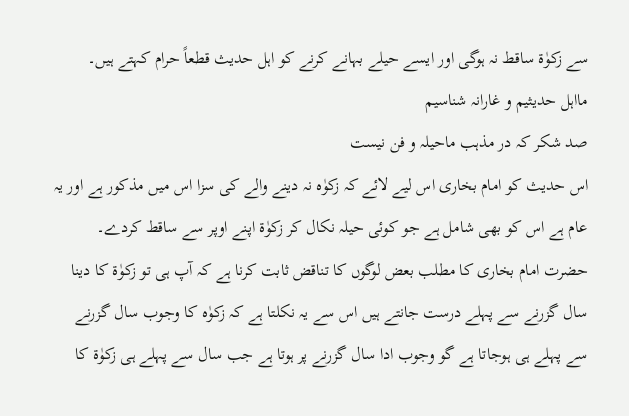سے زکوٰۃ ساقط نہ ہوگی اور ایسے حیلے بہانے کرنے کو اہل حدیث قطعاً حرام کہتے ہیں۔
مااہل حدیثیم و غارانہ شناسیم
صد شکر کہ در مذہب ماحیلہ و فن نیست
اس حدیث کو امام بخاری اس لیے لائے کہ زکوٰہ نہ دینے والے کی سزا اس میں مذکور ہے اور یہ عام ہے اس کو بھی شامل ہے جو کوئی حیلہ نکال کر زکوٰۃ اپنے اوپر سے ساقط کردے۔
حضرت امام بخاری کا مطلب بعض لوگوں کا تناقض ثابت کرنا ہے کہ آپ ہی تو زکوٰۃ کا دینا سال گزرنے سے پہلے درست جانتے ہیں اس سے یہ نکلتا ہے کہ زکوٰہ کا وجوب سال گزرنے سے پہلے ہی ہوجاتا ہے گو وجوب ادا سال گزرنے پر ہوتا ہے جب سال سے پہلے ہی زکوٰۃ کا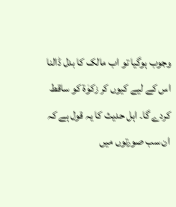وجوب ہوگیا تو اب مالک کا بدل ڈالنا اس کے لیے کیوں کر زکوٰۃ کو ساقط کردے گا۔ اہل حدیث کا یہ قول ہے کہ ان سب صورتوں میں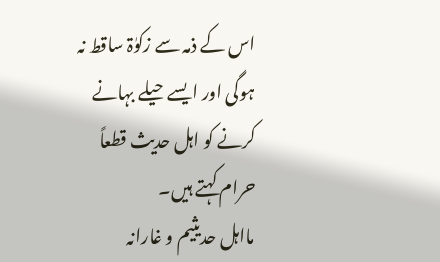اس کے ذمہ سے زکوٰۃ ساقط نہ ہوگی اور ایسے حیلے بہانے کرنے کو اہل حدیث قطعاً حرام کہتے ہیں۔
مااہل حدیثیم و غارانہ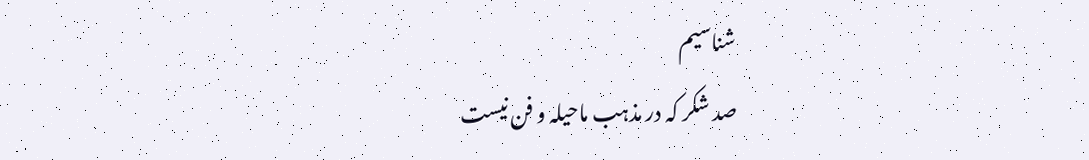شناسیم
صد شکر کہ در مذہب ماحیلہ و فن نیست